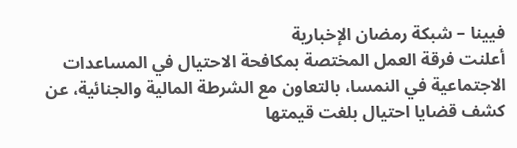فيينا – شبكة رمضان الإخبارية
أعلنت فرقة العمل المختصة بمكافحة الاحتيال في المساعدات الاجتماعية في النمسا، بالتعاون مع الشرطة المالية والجنائية، عن كشف قضايا احتيال بلغت قيمتها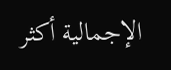الإجمالية أكثر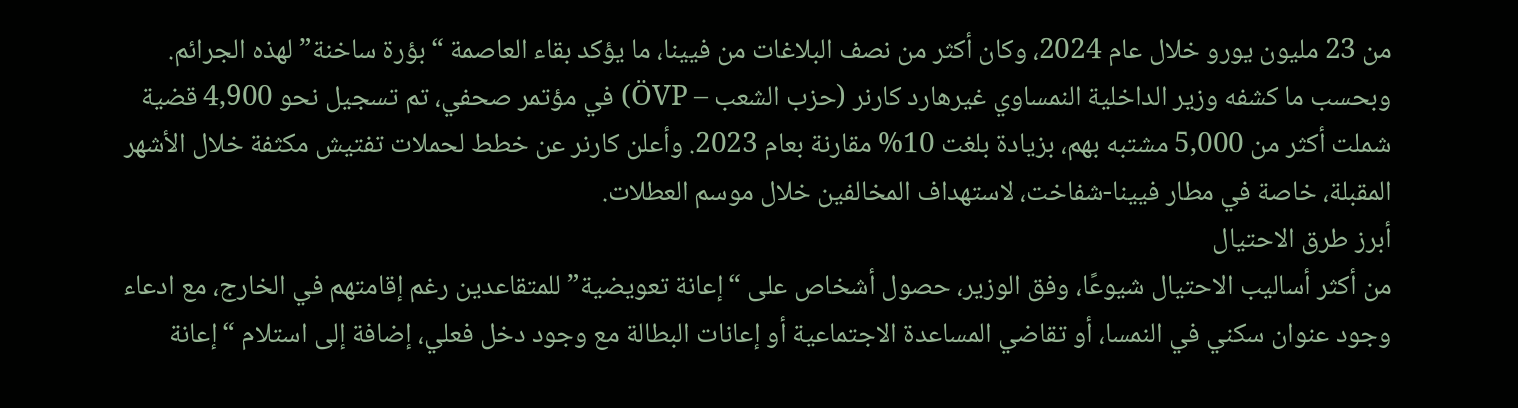من 23 مليون يورو خلال عام 2024، وكان أكثر من نصف البلاغات من فيينا، ما يؤكد بقاء العاصمة “بؤرة ساخنة” لهذه الجرائم.
وبحسب ما كشفه وزير الداخلية النمساوي غيرهارد كارنر (حزب الشعب – ÖVP) في مؤتمر صحفي، تم تسجيل نحو 4,900 قضية شملت أكثر من 5,000 مشتبه بهم، بزيادة بلغت 10% مقارنة بعام 2023. وأعلن كارنر عن خطط لحملات تفتيش مكثفة خلال الأشهر المقبلة، خاصة في مطار فيينا-شفاخت، لاستهداف المخالفين خلال موسم العطلات.
أبرز طرق الاحتيال
من أكثر أساليب الاحتيال شيوعًا، وفق الوزير، حصول أشخاص على “إعانة تعويضية” للمتقاعدين رغم إقامتهم في الخارج، مع ادعاء وجود عنوان سكني في النمسا، أو تقاضي المساعدة الاجتماعية أو إعانات البطالة مع وجود دخل فعلي، إضافة إلى استلام “إعانة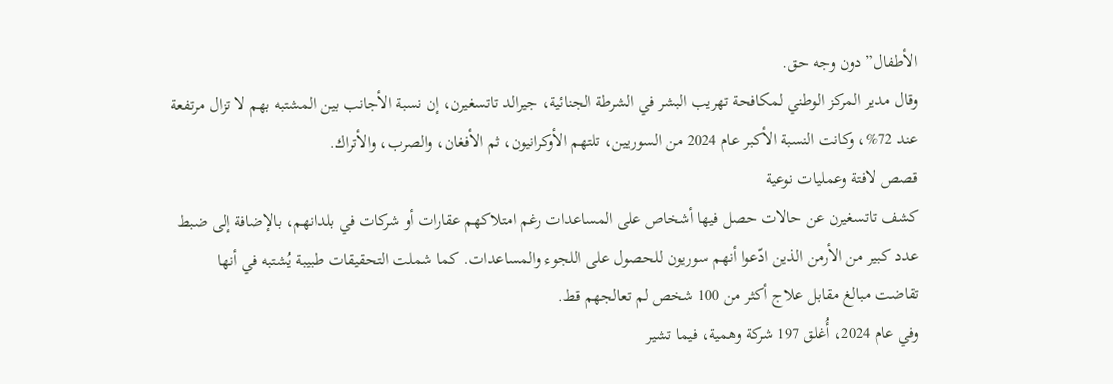الأطفال” دون وجه حق.
وقال مدير المركز الوطني لمكافحة تهريب البشر في الشرطة الجنائية، جيرالد تاتسغيرن، إن نسبة الأجانب بين المشتبه بهم لا تزال مرتفعة عند 72%، وكانت النسبة الأكبر عام 2024 من السوريين، تلتهم الأوكرانيون، ثم الأفغان، والصرب، والأتراك.
قصص لافتة وعمليات نوعية
كشف تاتسغيرن عن حالات حصل فيها أشخاص على المساعدات رغم امتلاكهم عقارات أو شركات في بلدانهم، بالإضافة إلى ضبط عدد كبير من الأرمن الذين ادّعوا أنهم سوريون للحصول على اللجوء والمساعدات. كما شملت التحقيقات طبيبة يُشتبه في أنها تقاضت مبالغ مقابل علاج أكثر من 100 شخص لم تعالجهم قط.
وفي عام 2024، أُغلق 197 شركة وهمية، فيما تشير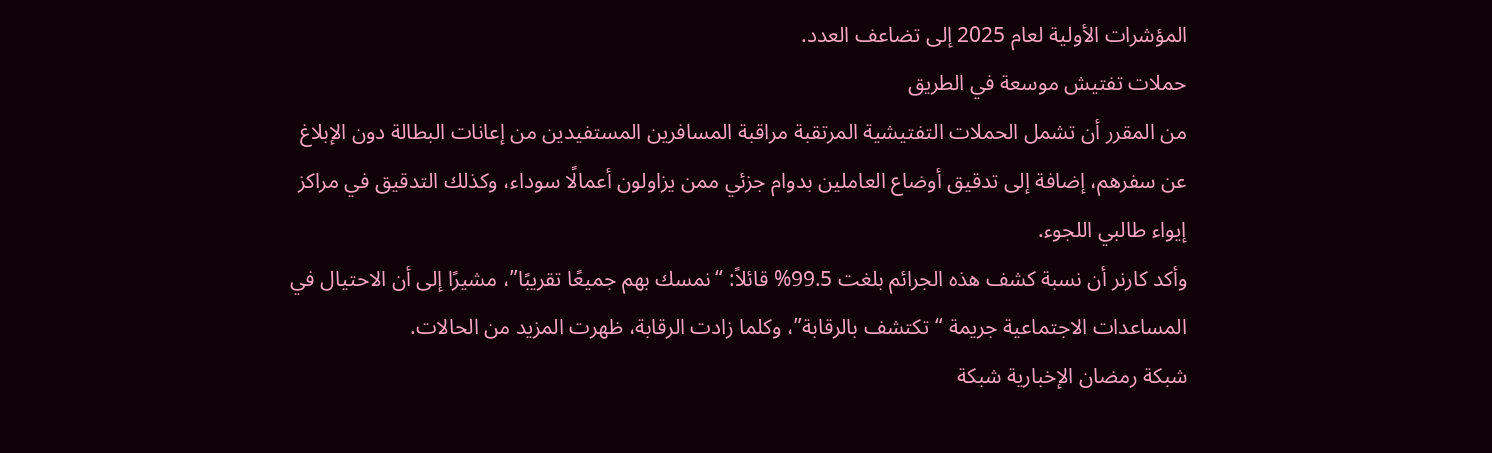المؤشرات الأولية لعام 2025 إلى تضاعف العدد.
حملات تفتيش موسعة في الطريق
من المقرر أن تشمل الحملات التفتيشية المرتقبة مراقبة المسافرين المستفيدين من إعانات البطالة دون الإبلاغ عن سفرهم، إضافة إلى تدقيق أوضاع العاملين بدوام جزئي ممن يزاولون أعمالًا سوداء، وكذلك التدقيق في مراكز إيواء طالبي اللجوء.
وأكد كارنر أن نسبة كشف هذه الجرائم بلغت 99.5% قائلاً: “نمسك بهم جميعًا تقريبًا”، مشيرًا إلى أن الاحتيال في المساعدات الاجتماعية جريمة “تكتشف بالرقابة”، وكلما زادت الرقابة، ظهرت المزيد من الحالات.
شبكة رمضان الإخبارية شبكة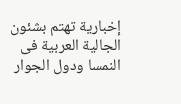إخبارية تهتم بشئون الجالية العربية فى النمسا ودول الجوار